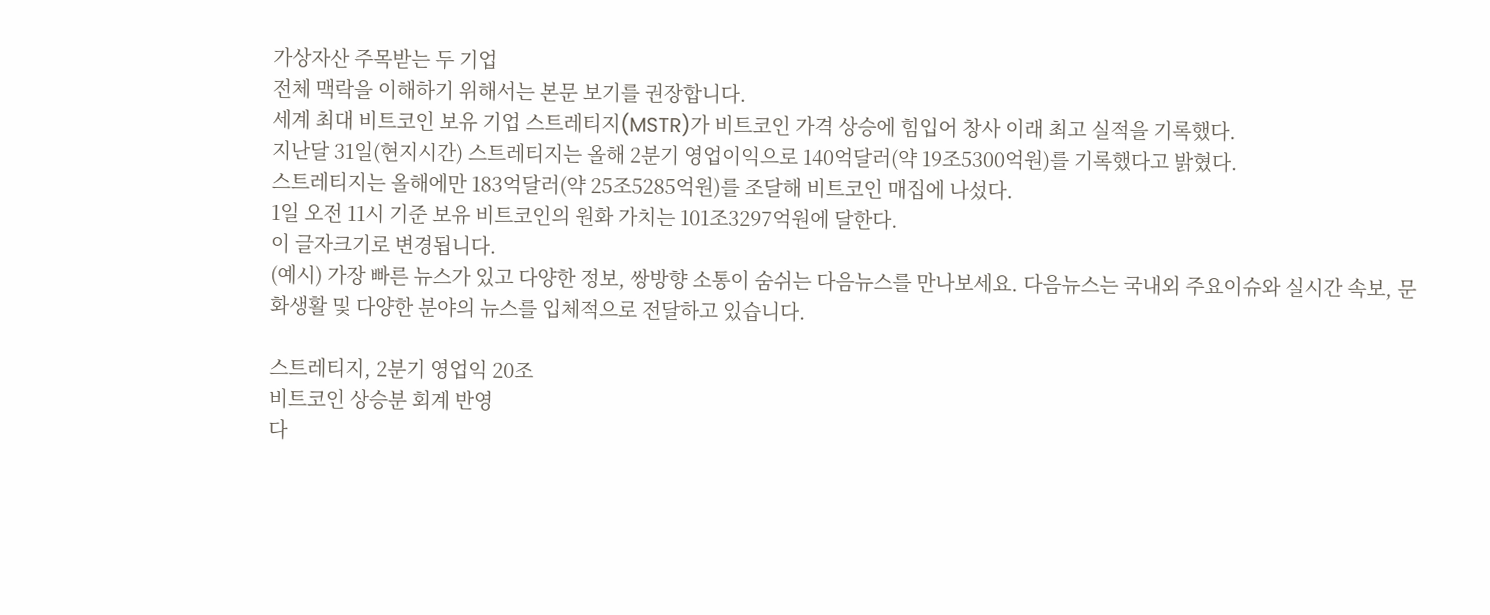가상자산 주목받는 두 기업
전체 맥락을 이해하기 위해서는 본문 보기를 권장합니다.
세계 최대 비트코인 보유 기업 스트레티지(MSTR)가 비트코인 가격 상승에 힘입어 창사 이래 최고 실적을 기록했다.
지난달 31일(현지시간) 스트레티지는 올해 2분기 영업이익으로 140억달러(약 19조5300억원)를 기록했다고 밝혔다.
스트레티지는 올해에만 183억달러(약 25조5285억원)를 조달해 비트코인 매집에 나섰다.
1일 오전 11시 기준 보유 비트코인의 원화 가치는 101조3297억원에 달한다.
이 글자크기로 변경됩니다.
(예시) 가장 빠른 뉴스가 있고 다양한 정보, 쌍방향 소통이 숨쉬는 다음뉴스를 만나보세요. 다음뉴스는 국내외 주요이슈와 실시간 속보, 문화생활 및 다양한 분야의 뉴스를 입체적으로 전달하고 있습니다.

스트레티지, 2분기 영업익 20조
비트코인 상승분 회계 반영
다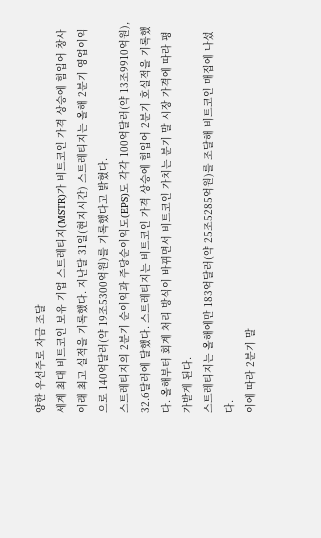양한 우선주로 자금 조달
세계 최대 비트코인 보유 기업 스트레티지(MSTR)가 비트코인 가격 상승에 힘입어 창사 이래 최고 실적을 기록했다. 지난달 31일(현지시간) 스트레티지는 올해 2분기 영업이익으로 140억달러(약 19조5300억원)를 기록했다고 밝혔다.
스트레티지의 2분기 순이익과 주당순이익도(EPS)도 각각 100억달러(약 13조9910억원), 32.6달러에 달했다. 스트레티지는 비트코인 가격 상승에 힘입어 2분기 호실적을 기록했다. 올해부터 회계 처리 방식이 바뀌면서 비트코인 가치는 분기 말 시장 가격에 따라 평가받게 된다.
스트레티지는 올해에만 183억달러(약 25조5285억원)를 조달해 비트코인 매집에 나섰다.
이에 따라 2분기 말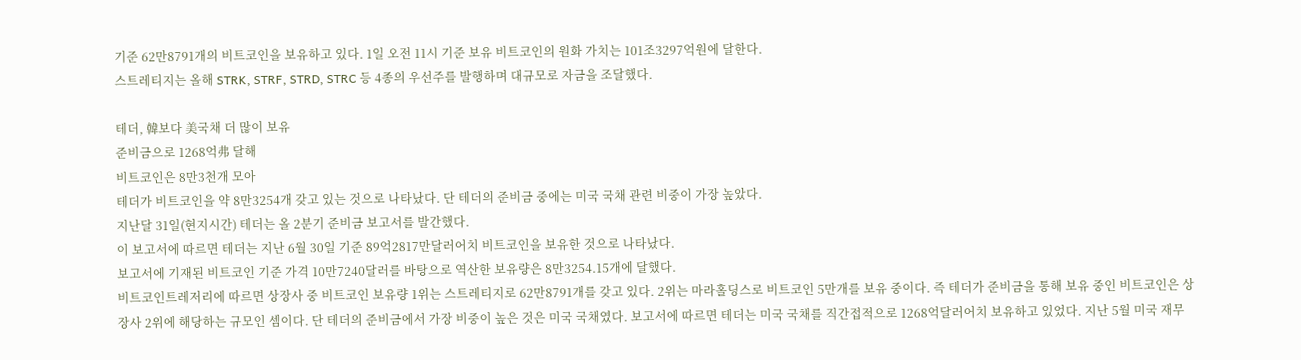기준 62만8791개의 비트코인을 보유하고 있다. 1일 오전 11시 기준 보유 비트코인의 원화 가치는 101조3297억원에 달한다.
스트레티지는 올해 STRK, STRF, STRD, STRC 등 4종의 우선주를 발행하며 대규모로 자금을 조달했다.

테더, 韓보다 美국채 더 많이 보유
준비금으로 1268억弗 달해
비트코인은 8만3천개 모아
테더가 비트코인을 약 8만3254개 갖고 있는 것으로 나타났다. 단 테더의 준비금 중에는 미국 국채 관련 비중이 가장 높았다.
지난달 31일(현지시간) 테더는 올 2분기 준비금 보고서를 발간했다.
이 보고서에 따르면 테더는 지난 6월 30일 기준 89억2817만달러어치 비트코인을 보유한 것으로 나타났다.
보고서에 기재된 비트코인 기준 가격 10만7240달러를 바탕으로 역산한 보유량은 8만3254.15개에 달했다.
비트코인트레저리에 따르면 상장사 중 비트코인 보유량 1위는 스트레티지로 62만8791개를 갖고 있다. 2위는 마라홀딩스로 비트코인 5만개를 보유 중이다. 즉 테더가 준비금을 통해 보유 중인 비트코인은 상장사 2위에 해당하는 규모인 셈이다. 단 테더의 준비금에서 가장 비중이 높은 것은 미국 국채였다. 보고서에 따르면 테더는 미국 국채를 직간접적으로 1268억달러어치 보유하고 있었다. 지난 5월 미국 재무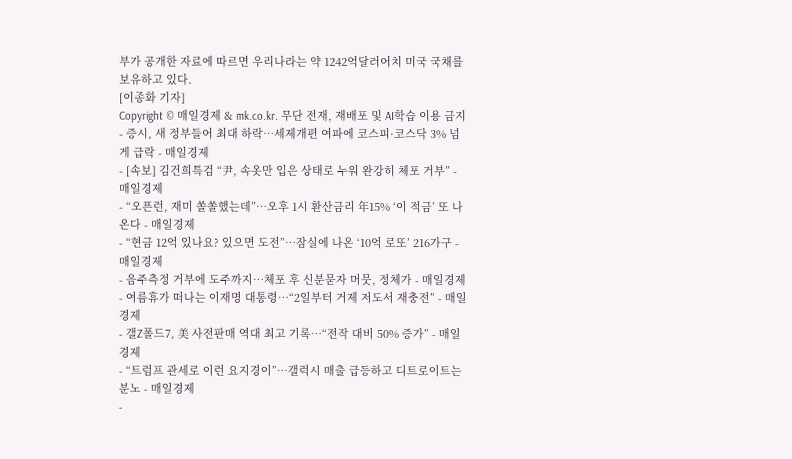부가 공개한 자료에 따르면 우리나라는 약 1242억달러어치 미국 국채를 보유하고 있다.
[이종화 기자]
Copyright © 매일경제 & mk.co.kr. 무단 전재, 재배포 및 AI학습 이용 금지
- 증시, 새 정부들어 최대 하락…세제개편 여파에 코스피·코스닥 3% 넘게 급락 - 매일경제
- [속보] 김건희특검 “尹, 속옷만 입은 상태로 누워 완강히 체포 거부” - 매일경제
- “오픈런, 재미 쏠쏠했는데”…오후 1시 환산금리 年15% ‘이 적금’ 또 나온다 - 매일경제
- “현금 12억 있나요? 있으면 도전”…잠실에 나온 ‘10억 로또’ 216가구 - 매일경제
- 음주측정 거부에 도주까지…체포 후 신분묻자 머뭇, 정체가 - 매일경제
- 여름휴가 떠나는 이재명 대통령…“2일부터 거제 저도서 재충전” - 매일경제
- 갤Z폴드7, 美 사전판매 역대 최고 기록…“전작 대비 50% 증가” - 매일경제
- “트럼프 관세로 이런 요지경이”…갤럭시 매출 급등하고 디트로이트는 분노 - 매일경제
-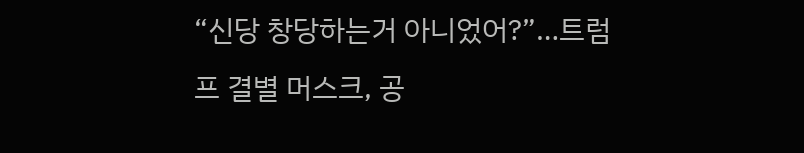“신당 창당하는거 아니었어?”…트럼프 결별 머스크, 공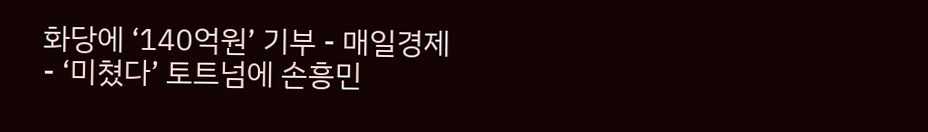화당에 ‘140억원’ 기부 - 매일경제
- ‘미쳤다’ 토트넘에 손흥민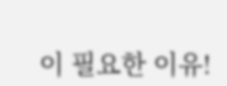이 필요한 이유!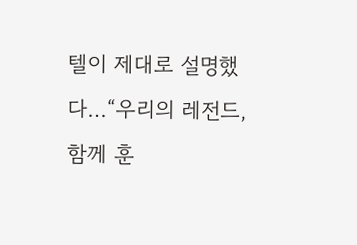텔이 제대로 설명했다…“우리의 레전드, 함께 훈